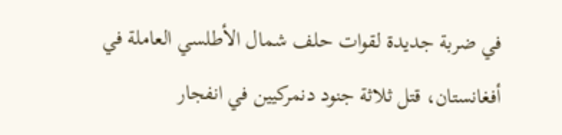في ضربة جديدة لقوات حلف شمال الأطلسي العاملة في أفغانستان، قتل ثلاثة جنود دنمركيين في انفجار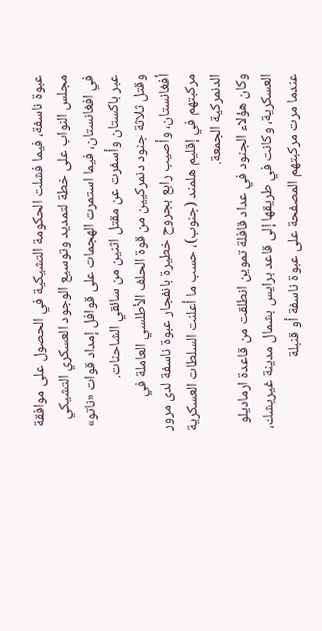عبوة ناسفة، فيما فشلت الحكومة التشيكية في الحصول على موافقة مجلس النواب على خطة لتمديد وتوسيع الوجود العسكري التشيكي في افغانستان، فيما استمرت الهجمات على قوافل إمداد قوات «ناتو» عبر باكستان وأسفرت عن مقتل اثنين من سائقي الشاحنات.
وقتل ثلاثة جنود دنمركيين من قوة الحلف الأطلسي العاملة في أفغانستان، وأصيب رابع بجروح خطيرة بانفجار عبوة ناسفة لدى مرور مركبتهم في إقليم هلمند (جنوب)، حسب ما أعلنت السلطات العسكرية الدنمركية الجمعة.
وكان هؤلاء الجنود في عداد قافلة تموين انطلقت من قاعدة ارماديلو العسكرية، وكانت في طريقها إلى قاعد برايس بشمال مدينة غيريشك، عندما مرت مركبتهم المصفحة على عبوة ناسفة أو قنبلة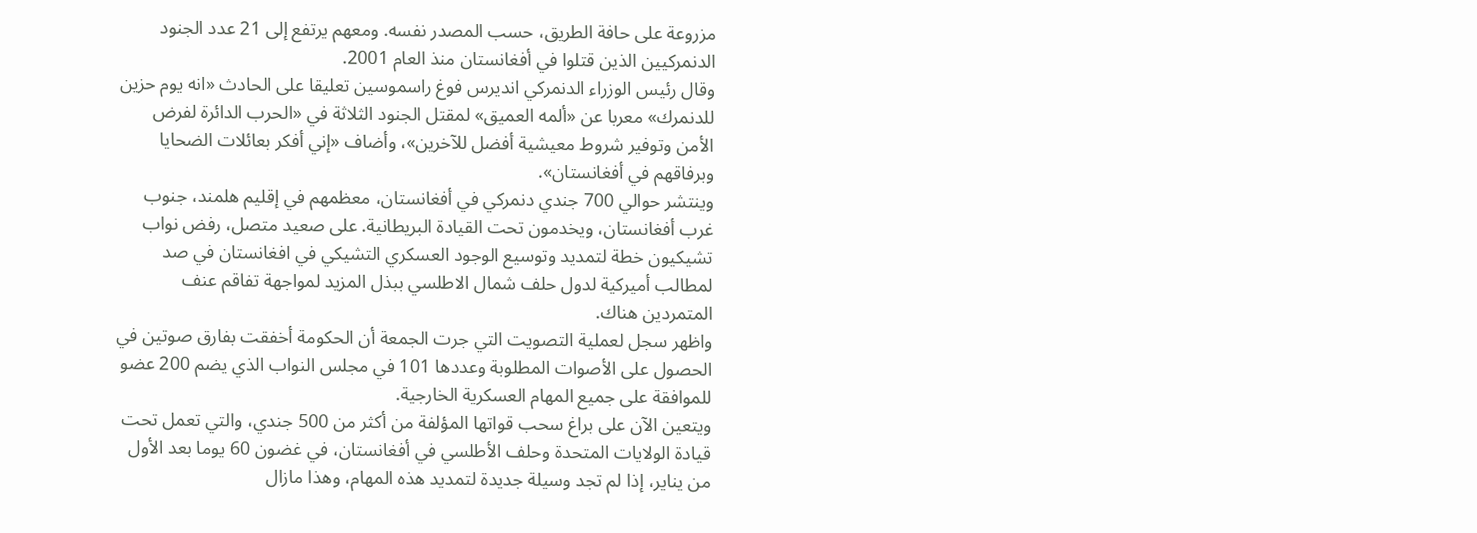مزروعة على حافة الطريق، حسب المصدر نفسه. ومعهم يرتفع إلى 21 عدد الجنود الدنمركيين الذين قتلوا في أفغانستان منذ العام 2001.
وقال رئيس الوزراء الدنمركي انديرس فوغ راسموسين تعليقا على الحادث «انه يوم حزين للدنمرك» معربا عن «ألمه العميق» لمقتل الجنود الثلاثة في «الحرب الدائرة لفرض الأمن وتوفير شروط معيشية أفضل للآخرين»، وأضاف «إني أفكر بعائلات الضحايا وبرفاقهم في أفغانستان».
وينتشر حوالي 700 جندي دنمركي في أفغانستان، معظمهم في إقليم هلمند، جنوب غرب أفغانستان، ويخدمون تحت القيادة البريطانية. على صعيد متصل، رفض نواب تشيكيون خطة لتمديد وتوسيع الوجود العسكري التشيكي في افغانستان في صد لمطالب أميركية لدول حلف شمال الاطلسي ببذل المزيد لمواجهة تفاقم عنف المتمردين هناك.
واظهر سجل لعملية التصويت التي جرت الجمعة أن الحكومة أخفقت بفارق صوتين في الحصول على الأصوات المطلوبة وعددها 101 في مجلس النواب الذي يضم 200 عضو للموافقة على جميع المهام العسكرية الخارجية.
ويتعين الآن على براغ سحب قواتها المؤلفة من أكثر من 500 جندي، والتي تعمل تحت قيادة الولايات المتحدة وحلف الأطلسي في أفغانستان، في غضون 60 يوما بعد الأول من يناير، إذا لم تجد وسيلة جديدة لتمديد هذه المهام، وهذا مازال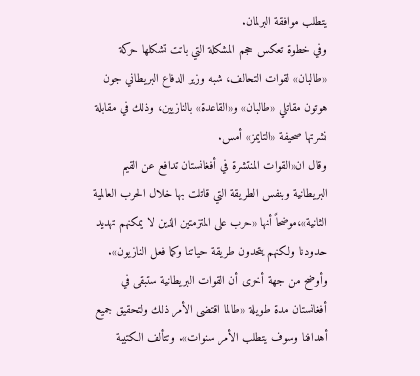يتطلب موافقة البرلمان.
وفي خطوة تعكس حجم المشكلة التي باتت تشكلها حركة «طالبان» لقوات التحالف، شبه وزير الدفاع البريطاني جون هوتون مقاتلي «طالبان» و«القاعدة» بالنازيين، وذلك في مقابلة نشرتها صحيفة «التايمز» أمس.
وقال ان«القوات المنتشرة في أفغانستان تدافع عن القيم البريطانية وبنفس الطريقة التي قاتلت بها خلال الحرب العالمية الثانية»،موضحاً أنها «حرب على المتزمتين الذين لا يمكنهم تهديد حدودنا ولكنهم يتحدون طريقة حياتنا وكما فعل النازيون».
وأوضح من جهة أخرى أن القوات البريطانية ستبقى في أفغانستان مدة طويلة «طالما اقتضى الأمر ذلك ولتحقيق جميع أهدافنا وسوف يتطلب الأمر سنوات». وتتألف الكتيبة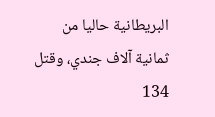البريطانية حاليا من ثمانية آلاف جندي، وقتل 134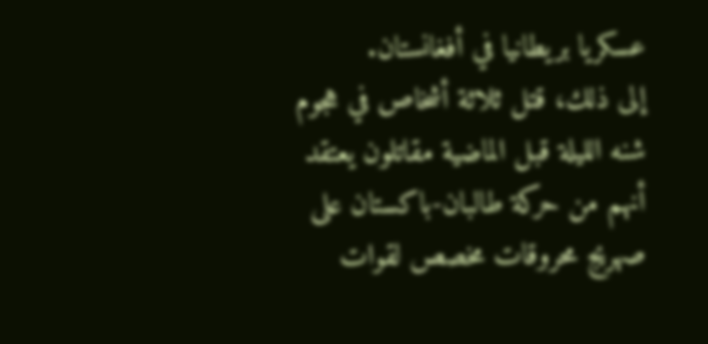عسكريا بريطانيا في أفغانستان.
إلى ذلك، قتل ثلاثة أشخاص في هجوم شنه الليلة قبل الماضية مقاتلون يعتقد أنهم من حركة طالبان-باكستان على صهريج محروقات مخصص لقوات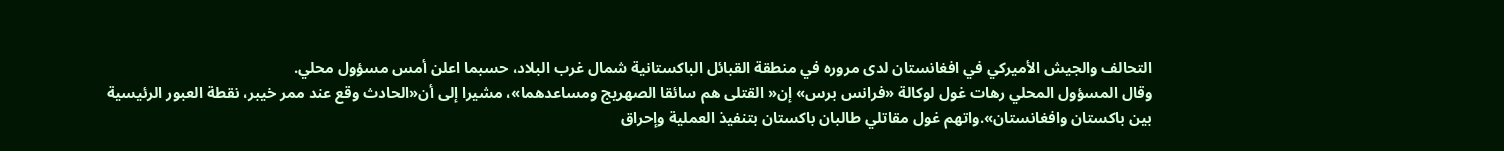التحالف والجيش الأميركي في افغانستان لدى مروره في منطقة القبائل الباكستانية شمال غرب البلاد، حسبما اعلن أمس مسؤول محلي.
وقال المسؤول المحلي رهات غول لوكالة «فرانس برس» إن« القتلى هم سائقا الصهريج ومساعدهما»، مشيرا إلى أن«الحادث وقع عند ممر خيبر، نقطة العبور الرئيسية بين باكستان وافغانستان».واتهم غول مقاتلي طالبان باكستان بتنفيذ العملية وإحراق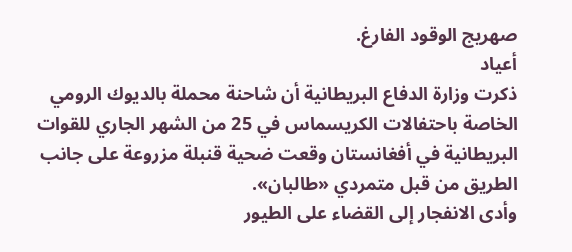صهريج الوقود الفارغ.
أعياد
ذكرت وزارة الدفاع البريطانية أن شاحنة محملة بالديوك الرومي الخاصة باحتفالات الكريسماس في 25 من الشهر الجاري للقوات البريطانية في أفغانستان وقعت ضحية قنبلة مزروعة على جانب الطريق من قبل متمردي «طالبان».
وأدى الانفجار إلى القضاء على الطيور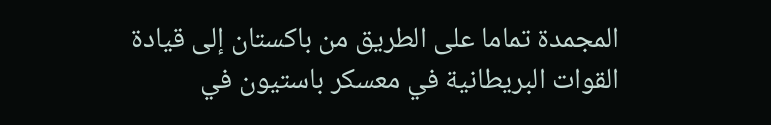المجمدة تماما على الطريق من باكستان إلى قيادة القوات البريطانية في معسكر باستيون في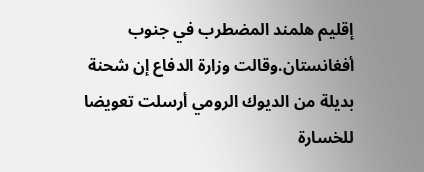إقليم هلمند المضطرب في جنوب أفغانستان.وقالت وزارة الدفاع إن شحنة بديلة من الديوك الرومي أرسلت تعويضا للخسارة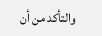والتأكد من أن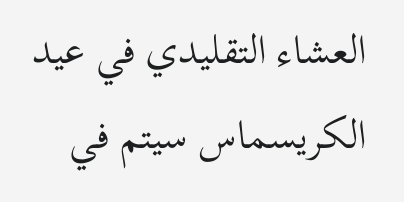العشاء التقليدي في عيد الكريسماس سيتم في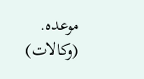موعده.
(وكالات)